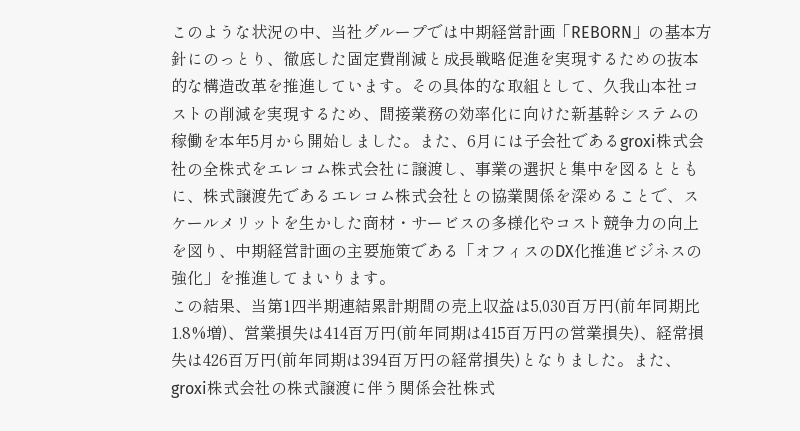このような状況の中、当社グループでは中期経営計画「REBORN」の基本方針にのっとり、徹底した固定費削減と成長戦略促進を実現するための抜本的な構造改革を推進しています。その具体的な取組として、久我山本社コストの削減を実現するため、間接業務の効率化に向けた新基幹システムの稼働を本年5月から開始しました。また、6月には子会社であるgroxi株式会社の全株式をエレコム株式会社に譲渡し、事業の選択と集中を図るとともに、株式譲渡先であるエレコム株式会社との協業関係を深めることで、スケールメリットを生かした商材・サービスの多様化やコスト競争力の向上を図り、中期経営計画の主要施策である「オフィスのDX化推進ビジネスの強化」を推進してまいります。
この結果、当第1四半期連結累計期間の売上収益は5,030百万円(前年同期比1.8%増)、営業損失は414百万円(前年同期は415百万円の営業損失)、経常損失は426百万円(前年同期は394百万円の経常損失)となりました。また、groxi株式会社の株式譲渡に伴う関係会社株式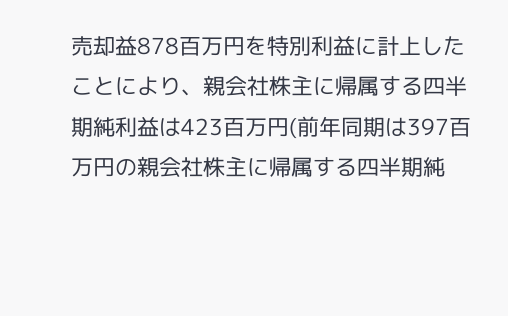売却益878百万円を特別利益に計上したことにより、親会社株主に帰属する四半期純利益は423百万円(前年同期は397百万円の親会社株主に帰属する四半期純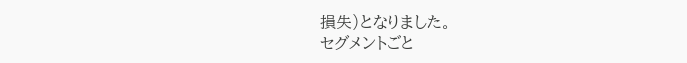損失)となりました。
セグメントごと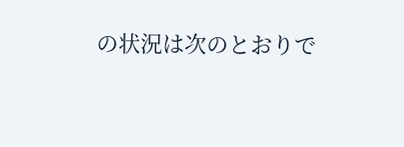の状況は次のとおりで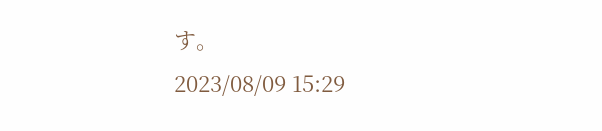す。
2023/08/09 15:29